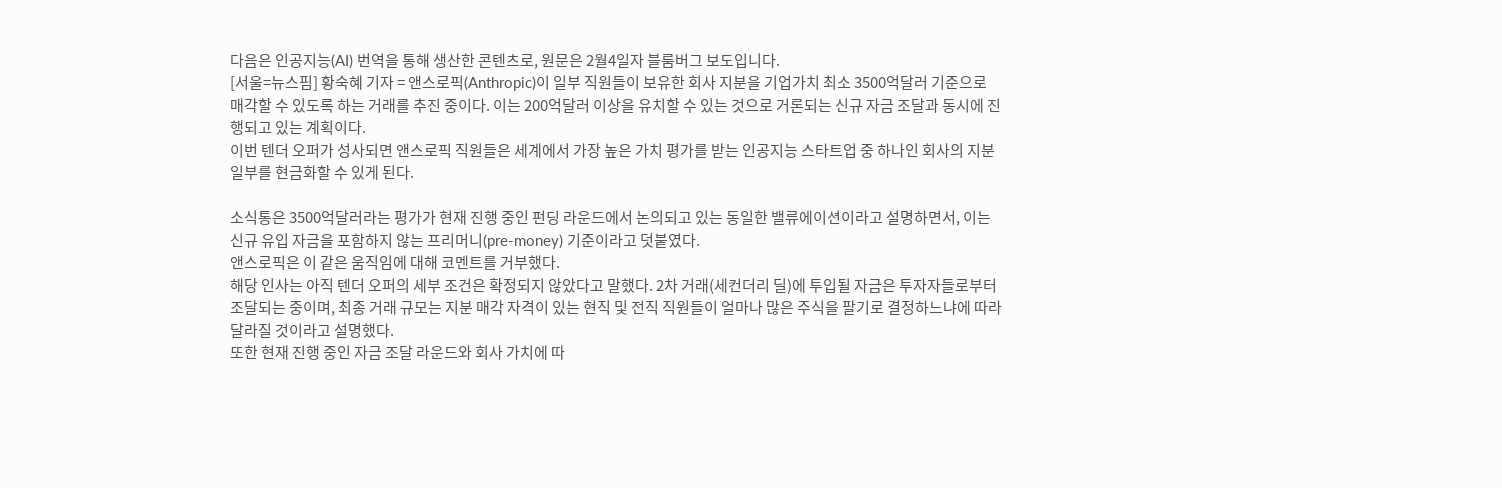다음은 인공지능(AI) 번역을 통해 생산한 콘텐츠로, 원문은 2월4일자 블룸버그 보도입니다.
[서울=뉴스핌] 황숙혜 기자 = 앤스로픽(Anthropic)이 일부 직원들이 보유한 회사 지분을 기업가치 최소 3500억달러 기준으로 매각할 수 있도록 하는 거래를 추진 중이다. 이는 200억달러 이상을 유치할 수 있는 것으로 거론되는 신규 자금 조달과 동시에 진행되고 있는 계획이다.
이번 텐더 오퍼가 성사되면 앤스로픽 직원들은 세계에서 가장 높은 가치 평가를 받는 인공지능 스타트업 중 하나인 회사의 지분 일부를 현금화할 수 있게 된다.

소식통은 3500억달러라는 평가가 현재 진행 중인 펀딩 라운드에서 논의되고 있는 동일한 밸류에이션이라고 설명하면서, 이는 신규 유입 자금을 포함하지 않는 프리머니(pre-money) 기준이라고 덧붙였다.
앤스로픽은 이 같은 움직임에 대해 코멘트를 거부했다.
해당 인사는 아직 텐더 오퍼의 세부 조건은 확정되지 않았다고 말했다. 2차 거래(세컨더리 딜)에 투입될 자금은 투자자들로부터 조달되는 중이며, 최종 거래 규모는 지분 매각 자격이 있는 현직 및 전직 직원들이 얼마나 많은 주식을 팔기로 결정하느냐에 따라 달라질 것이라고 설명했다.
또한 현재 진행 중인 자금 조달 라운드와 회사 가치에 따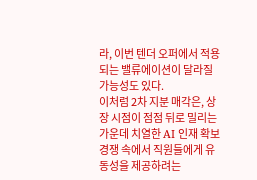라, 이번 텐더 오퍼에서 적용되는 밸류에이션이 달라질 가능성도 있다.
이처럼 2차 지분 매각은, 상장 시점이 점점 뒤로 밀리는 가운데 치열한 AI 인재 확보 경쟁 속에서 직원들에게 유동성을 제공하려는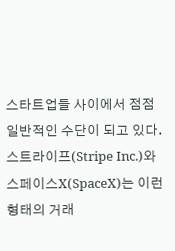스타트업들 사이에서 점점 일반적인 수단이 되고 있다.
스트라이프(Stripe Inc.)와 스페이스X(SpaceX)는 이런 형태의 거래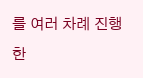를 여러 차례 진행한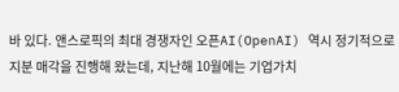바 있다. 앤스로픽의 최대 경쟁자인 오픈AI(OpenAI) 역시 정기적으로 지분 매각을 진행해 왔는데, 지난해 10월에는 기업가치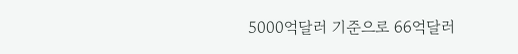5000억달러 기준으로 66억달러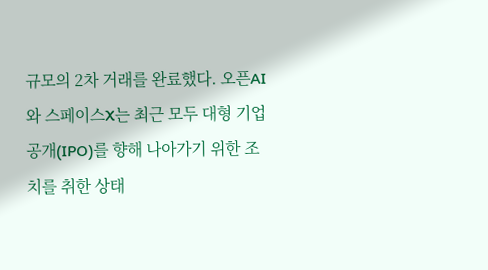규모의 2차 거래를 완료했다. 오픈AI와 스페이스X는 최근 모두 대형 기업공개(IPO)를 향해 나아가기 위한 조치를 취한 상태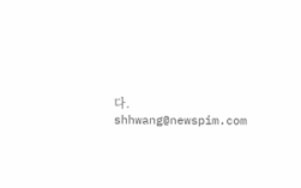다.
shhwang@newspim.com